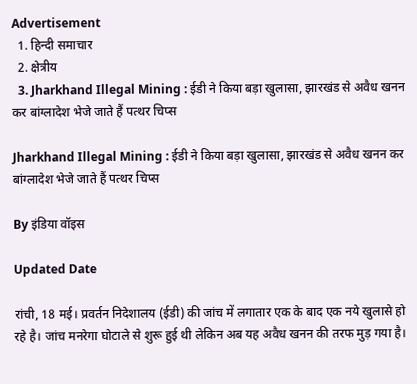Advertisement
  1. हिन्दी समाचार
  2. क्षेत्रीय
  3. Jharkhand Illegal Mining : ईडी ने किया बड़ा खुलासा, झारखंड से अवैध खनन कर बांग्लादेश भेजे जाते हैं पत्थर चिप्स

Jharkhand Illegal Mining : ईडी ने किया बड़ा खुलासा, झारखंड से अवैध खनन कर बांग्लादेश भेजे जाते हैं पत्थर चिप्स

By इंडिया वॉइस

Updated Date

रांची, 18 मई। प्रवर्तन निदेशालय (ईडी) की जांच में लगातार एक के बाद एक नये खुलासे हो रहे है। जांच मनरेगा घोटाले से शुरू हुई थी लेकिन अब यह अवैध खनन की तरफ मुड़ गया है।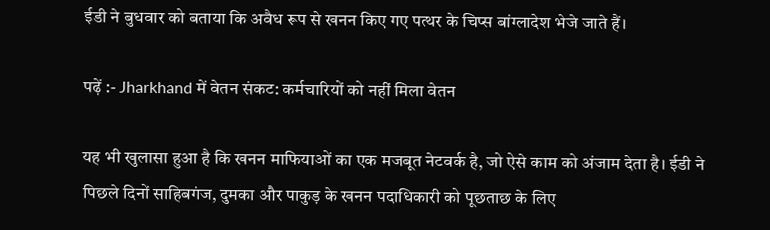ईडी ने बुधवार को बताया कि अवैध रूप से खनन किए गए पत्थर के चिप्स बांग्लादेश भेजे जाते हैं।

पढ़ें :- Jharkhand में वेतन संकट: कर्मचारियों को नहीं मिला वेतन

यह भी खुलासा हुआ है कि खनन माफियाओं का एक मजबूत नेटवर्क है, जो ऐसे काम को अंजाम देता है। ईडी ने पिछले दिनों साहिबगंज, दुमका और पाकुड़ के खनन पदाधिकारी को पूछताछ के लिए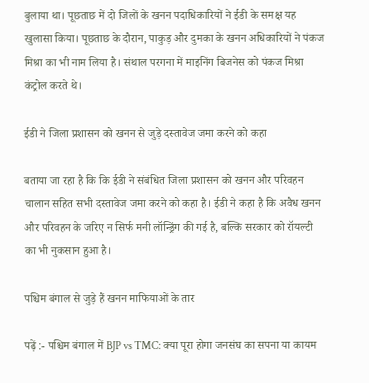बुलाया था। पूछताछ में दो जिलों के खनन पदाधिकारियों ने ईडी के समक्ष यह खुलासा किया। पूछताछ के दौरान, पाकुड़ और दुमका के खनन अधिकारियों ने पंकज मिश्रा का भी नाम लिया है। संथाल परगना में माइनिंग बिजनेस को पंकज मिश्रा कंट्रोल करते थे।

ईडी ने जिला प्रशासन को खनन से जुड़े दस्तावेज जमा करने को कहा

बताया जा रहा है कि कि ईडी ने संबंधित जिला प्रशासन को खनन और परिवहन चालान सहित सभी दस्तावेज जमा करने को कहा है। ईडी ने कहा है कि अवैध खनन और परिवहन के जरिए न सिर्फ मनी लॉन्ड्रिंग की गई है, बल्कि सरकार को रॉयल्टी का भी नुकसान हुआ है।

पश्चिम बंगाल से जुड़े हैं खनन माफियाओं के तार

पढ़ें :- पश्चिम बंगाल में BJP vs TMC: क्या पूरा होगा जनसंघ का सपना या कायम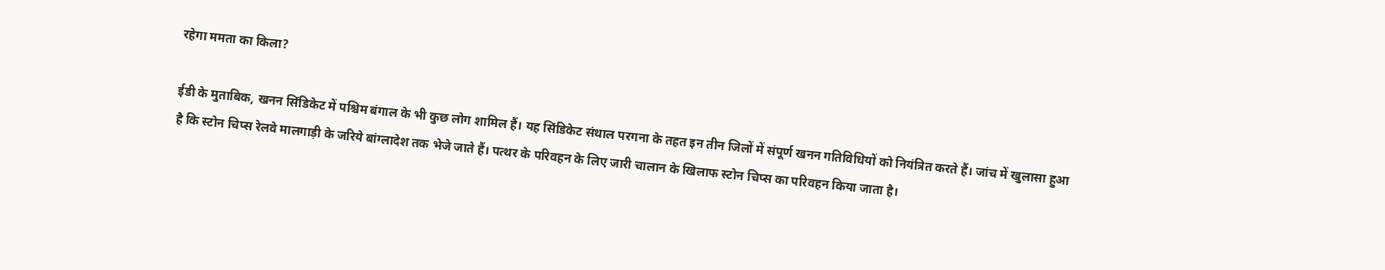रहेगा ममता का किला?

ईडी के मुताबिक, खनन सिंडिकेट में पश्चिम बंगाल के भी कुछ लोग शामिल हैं। यह सिंडिकेट संथाल परगना के तहत इन तीन जिलों में संपूर्ण खनन गतिविधियों को नियंत्रित करते हैं। जांच में खुलासा हुआ है कि स्टोन चिप्स रेलवे मालगाड़ी के जरिये बांग्लादेश तक भेजे जाते हैं। पत्थर के परिवहन के लिए जारी चालान के खिलाफ स्टोन चिप्स का परिवहन किया जाता है।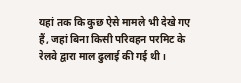यहां तक कि कुछ ऐसे मामले भी देखे गए हैं, जहां बिना किसी परिवहन परमिट के रेलवे द्वारा माल ढुलाई की गई थी।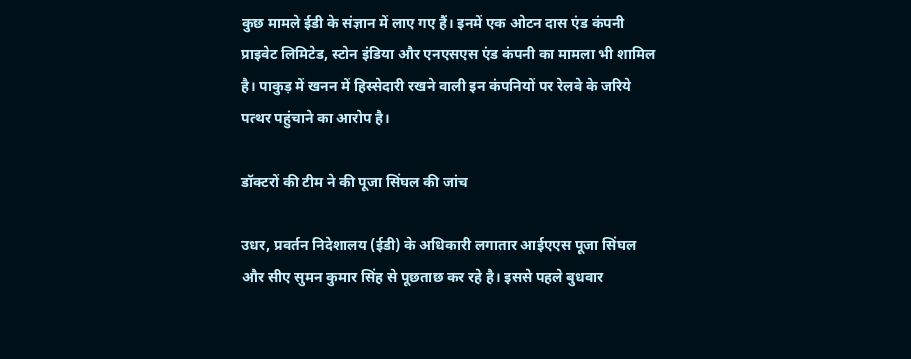कुछ मामले ईडी के संज्ञान में लाए गए हैं। इनमें एक ओटन दास एंड कंपनी प्राइवेट लिमिटेड, स्टोन इंडिया और एनएसएस एंड कंपनी का मामला भी शामिल है। पाकुड़ में खनन में हिस्सेदारी रखने वाली इन कंपनियों पर रेलवे के जरिये पत्थर पहुंचाने का आरोप है।

डॉक्टरों की टीम ने की पूजा सिंघल की जांच

उधर, प्रवर्तन निदेशालय (ईडी) के अधिकारी लगातार आईएएस पूजा सिंघल और सीए सुमन कुमार सिंह से पूछताछ कर रहे है। इससे पहले बुधवार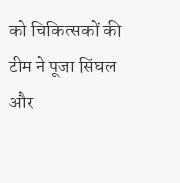को चिकित्सकों की टीम ने पूजा सिंघल और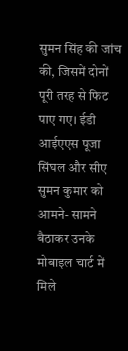सुमन सिंह की जांच की, जिसमें दोनों पूरी तरह से फिट पाए गए। ईडी आईएएस पूजा सिंघल और सीए सुमन कुमार को आमने- सामने बैठाकर उनके मोबाइल चार्ट में मिले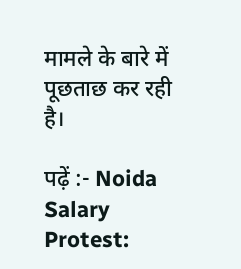मामले के बारे में पूछताछ कर रही है।

पढ़ें :- Noida Salary Protest: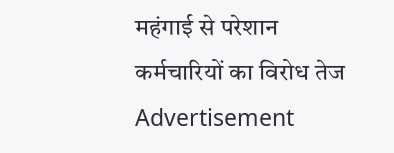महंगाई से परेशान कर्मचारियों का विरोध तेज
Advertisement